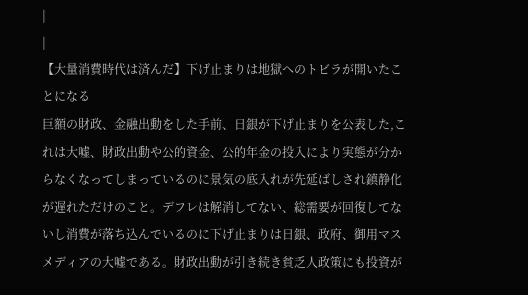|
|
【大量消費時代は済んだ】下げ止まりは地獄へのトビラが開いたことになる
巨額の財政、金融出動をした手前、日銀が下げ止まりを公表した,これは大嘘、財政出動や公的資金、公的年金の投入により実態が分からなくなってしまっているのに景気の底入れが先延ばしされ鎮静化が遅れただけのこと。デフレは解消してない、総需要が回復してないし消費が落ち込んでいるのに下げ止まりは日銀、政府、御用マスメディアの大嘘である。財政出動が引き続き貧乏人政策にも投資が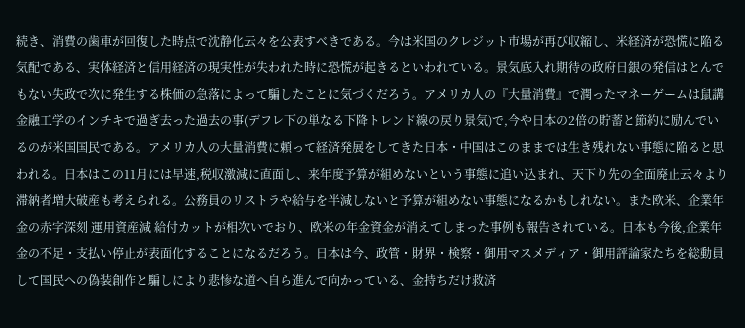続き、消費の歯車が回復した時点で沈静化云々を公表すべきである。今は米国のクレジット市場が再び収縮し、米経済が恐慌に陥る気配である、実体経済と信用経済の現実性が失われた時に恐慌が起きるといわれている。景気底入れ期待の政府日銀の発信はとんでもない失政で次に発生する株価の急落によって騙したことに気づくだろう。アメリカ人の『大量消費』で潤ったマネーゲームは鼠講金融工学のインチキで過ぎ去った過去の事(デフレ下の単なる下降トレンド線の戻り景気)で,今や日本の2倍の貯蓄と節約に励んでいるのが米国国民である。アメリカ人の大量消費に頼って経済発展をしてきた日本・中国はこのままでは生き残れない事態に陥ると思われる。日本はこの11月には早速,税収激減に直面し、来年度予算が組めないという事態に追い込まれ、天下り先の全面廃止云々より滞納者増大破産も考えられる。公務員のリストラや給与を半減しないと予算が組めない事態になるかもしれない。また欧米、企業年金の赤字深刻 運用資産減 給付カットが相次いでおり、欧米の年金資金が消えてしまった事例も報告されている。日本も今後,企業年金の不足・支払い停止が表面化することになるだろう。日本は今、政管・財界・検察・御用マスメディア・御用評論家たちを総動員して国民への偽装創作と騙しにより悲惨な道へ自ら進んで向かっている、金持ちだけ救済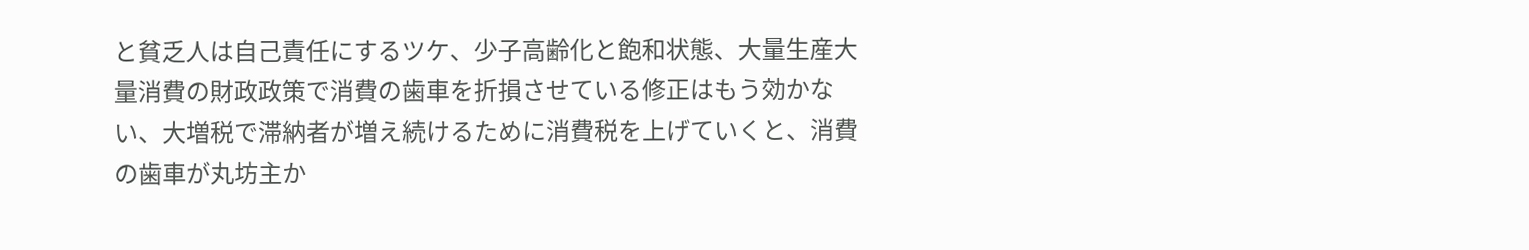と貧乏人は自己責任にするツケ、少子高齢化と飽和状態、大量生産大量消費の財政政策で消費の歯車を折損させている修正はもう効かない、大増税で滞納者が増え続けるために消費税を上げていくと、消費の歯車が丸坊主か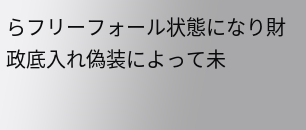らフリーフォール状態になり財政底入れ偽装によって未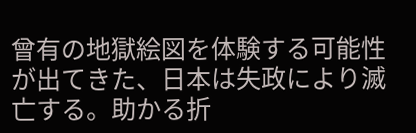曾有の地獄絵図を体験する可能性が出てきた、日本は失政により滅亡する。助かる折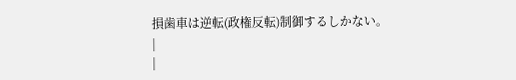損歯車は逆転(政権反転)制御するしかない。
|
|